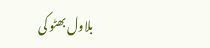بلاول بھٹو کی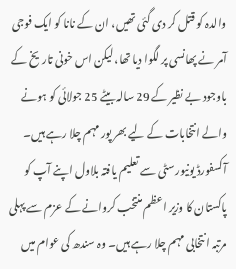والدہ کو قتل کر دی گئی تھیں، ان کے نانا کو ایک فوجی آمر نے پھانسی پر لگوا دیا تھا، لیکن اس خونی تاریخ کے باوجود بے نظیر کے 29 سالہ بیٹے 25 جولائی کو ہونے والے انتخابات کے لیے بھر پور مہم چلا رہے ہیں۔
آکسفورڈ یونیورسٹی سے تعلیم یافتہ بلاول اپنے آپ کو پاکستان کا وزیر اعظم منتخب کروانے کے عزم سے پہلی مرتبہ انتخابی مہم چلا رہے ہیں۔ وہ سندھ کی عوام میں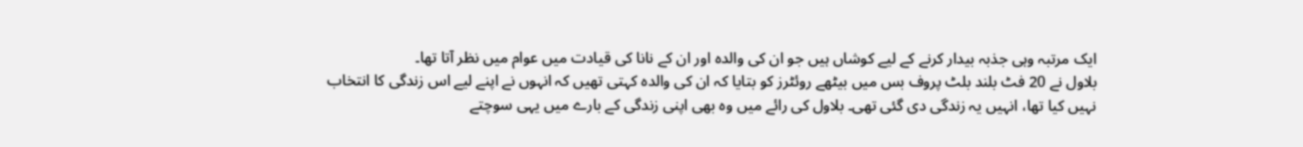ایک مرتبہ وہی جذبہ بیدار کرنے کے لیے کوشاں ہیں جو ان کی والدہ اور ان کے نانا کی قیادت میں عوام میں نظر آتا تھا۔
بلاول نے 20 فٹ بلند بلٹ پروف بس میں بیٹھے روئٹرز کو بتایا کہ ان کی والدہ کہتی تھیں کہ انہوں نے اپنے لیے اس زندگی کا انتخاب نہیں کیا تھا، انہیں یہ زندگی دی گئی تھی۔ بلاول کی رائے میں وہ بھی اپنی زندگی کے بارے میں یہی سوچتے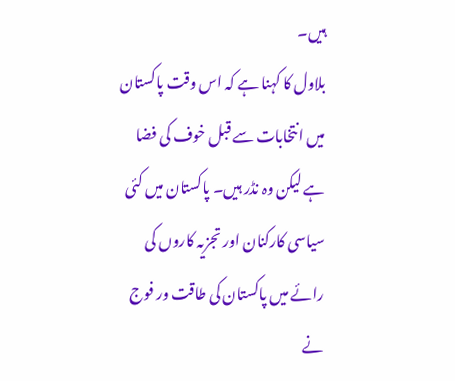ہیں۔
بلاول کا کہنا ہے کہ اس وقت پاکستان میں انتخابات سے قبل خوف کی فضا ہے لیکن وہ نڈر ہیں۔ پاکستان میں کئی سیاسی کارکنان اور تجزیہ کاروں کی رائے میں پاکستان کی طاقت ور فوج نے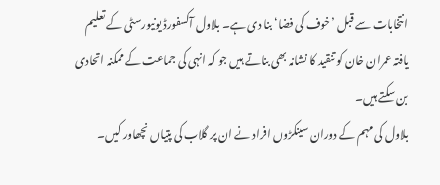انتخابات سے قبل ’خوف کی فضا‘ بنا دی ہے۔ بلاول آکسفورڈ یونیورسٹی کے تعلیم یافتہ عمران خان کو تنقید کا نشانہ بھی بناتے ہیں جو کہ انہی کی جماعت کے ممکنہ اتحادی بن سکتے ہیں۔
بلاول کی مہم کے دوران سینکڑوں افراد نے ان پر گلاب کی پتیاں نچھاور کیں۔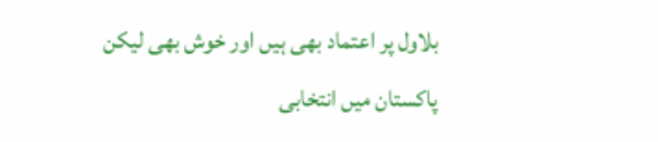بلاول پر اعتماد بھی ہیں اور خوش بھی لیکن پاکستان میں انتخابی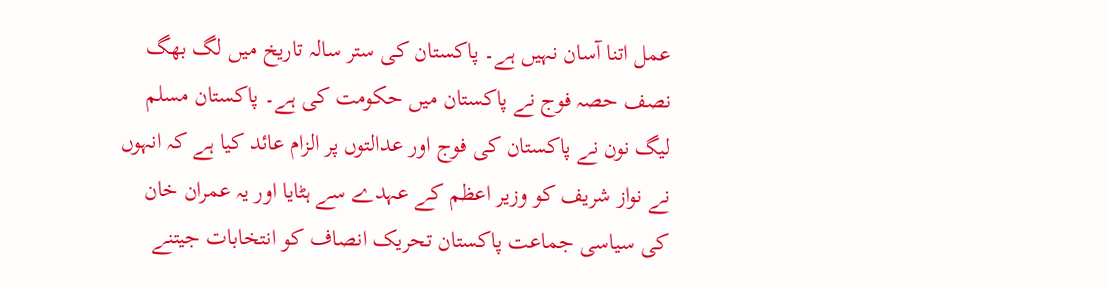عمل اتنا آسان نہیں ہے۔ پاکستان کی ستر سالہ تاریخ میں لگ بھگ نصف حصہ فوج نے پاکستان میں حکومت کی ہے۔ پاکستان مسلم لیگ نون نے پاکستان کی فوج اور عدالتوں پر الزام عائد کیا ہے کہ انہوں نے نواز شریف کو وزیر اعظم کے عہدے سے ہٹایا اور یہ عمران خان کی سیاسی جماعت پاکستان تحریک انصاف کو انتخابات جیتنے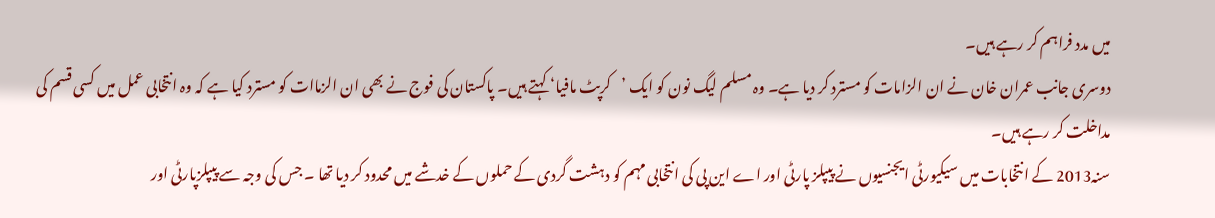میں مدد فراہم کر رہے ہیں۔
دوسری جانب عمران خان نے ان الزامات کو مسترد کر دیا ہے۔ وہ مسلم لیگ نون کو ایک ’کرپٹ مافیا‘ کہتے ہیں۔ پاکستان کی فوج نے بھی ان الزماات کو مسترد کیا ہے کہ وہ انتخابی عمل میں کسی قسم کی مداخلت کر رہے ہیں۔
سنہ2013 کے انتخابات میں سیکیورٹی ایجنسیوں نے پیپلز پارٹی اور اے این پی کی انتخابی مہم کو دہشت گردی کے حملوں کے خدشے میں محدود کر دیا تھا ۔ جس کی وجہ سے پیپلزپارٹی اور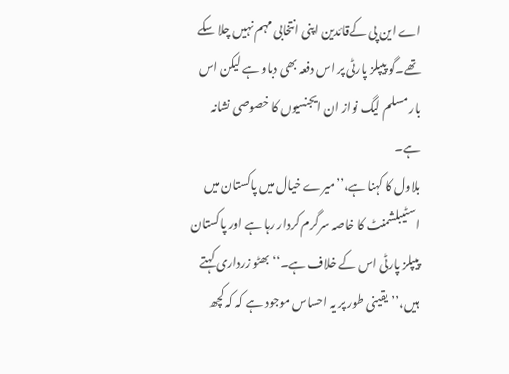اے این پی کےقائدین اپنی انتخابی مہم نہیں چلا سکے تھے۔گو پیپلز پارٹی پر اس دفعہ بھی دباو ہے لیکن اس بار مسلم لیگ نواز ان ایجنسیوں کا خصوصی نشانہ ہے۔
بلاول کا کہنا ہے،’’میرے خیال میں پاکستان میں اسٹیبلشمنٹ کا خاصہ سرگرم کردار رہا ہے اور پاکستان پیپلز پارٹی اس کے خلاف ہے۔‘‘ بھٹو زرداری کہتے ہیں،’’یقینی طور پر یہ احساس موجود ہے کہ کہ کچھ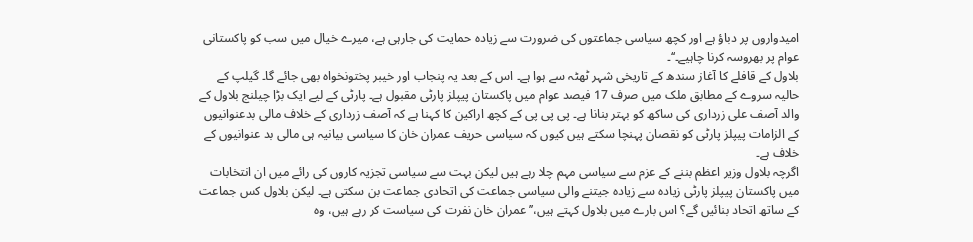امیدواروں پر دباؤ ہے اور کچھ سیاسی جماعتوں کی ضرورت سے زیادہ حمایت کی جارہی ہے، میرے خیال میں سب کو پاکستانی عوام پر بھروسہ کرنا چاہیے۔‘‘۔
بلاول کے قافلے کا آغاز سندھ کے تاریخی شہر ٹھٹہ سے ہوا ہے۔ اس کے بعد یہ پنجاب اور خیبر پختونخواہ بھی جائے گا۔ گیلپ کے حالیہ سروے کے مطابق ملک میں صرف 17 فیصد عوام میں پاکستان پیپلز پارٹی مقبول ہے۔ پارٹی کے لیے ایک بڑا چیلنج بلاول کے والد آصف علی زرداری کی ساکھ کو بہتر بنانا ہے۔ پی پی پی کے کچھ اراکین کا کہنا ہے کہ آصف زرداری کے خلاف مالی بدعنوانیوں کے الزامات پیپلز پارٹی کو نقصان پہنچا سکتے ہیں کیوں کہ سیاسی حریف عمران خان کا سیاسی بیانیہ ہی مالی بد عنوانیوں کے خلاف ہے۔
اگرچہ بلاول وزیر اعظم بننے کے عزم سے سیاسی مہم چلا رہے ہیں لیکن بہت سے سیاسی تجزیہ کاروں کی رائے میں ان انتخابات میں پاکستان پیپلز پارٹی زیادہ سے زیادہ جیتنے والی سیاسی جماعت کی اتحادی جماعت بن سکتی ہے۔ لیکن بلاول کس جماعت کے ساتھ اتحاد بنائیں گے؟ اس بارے میں بلاول کہتے ہیں،’’عمران خان نفرت کی سیاست کر رہے ہیں، وہ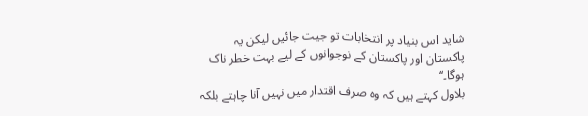شاید اس بنیاد پر انتخابات تو جیت جائیں لیکن یہ پاکستان اور پاکستان کے نوجوانوں کے لیے بہت خطر ناک ہوگا۔‘‘
بلاول کہتے ہیں کہ وہ صرف اقتدار میں نہیں آنا چاہتے بلکہ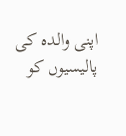اپنی والدہ کی پالیسیوں کو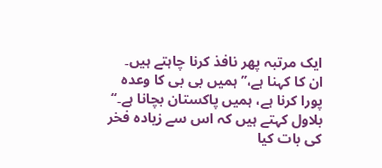ایک مرتبہ پھر نافذ کرنا چاہتے ہیں۔ ان کا کہنا ہے،’’ ہمیں بی بی کا وعدہ پورا کرنا ہے، ہمیں پاکستان بچانا ہے۔‘‘ بلاول کہتے ہیں کہ اس سے زیادہ فخر کی بات کیا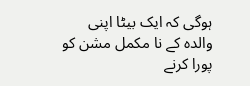ہوگی کہ ایک بیٹا اپنی والدہ کے نا مکمل مشن کو پورا کرنے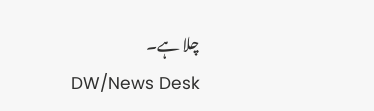چلا ہے۔
DW/News Desk